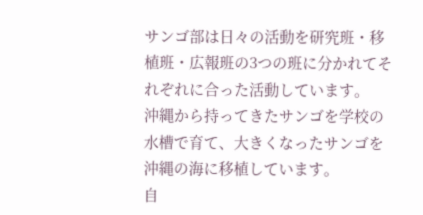サンゴ部は日々の活動を研究班・移植班・広報班の3つの班に分かれてそれぞれに合った活動しています。
沖縄から持ってきたサンゴを学校の水槽で育て、大きくなったサンゴを沖縄の海に移植しています。
自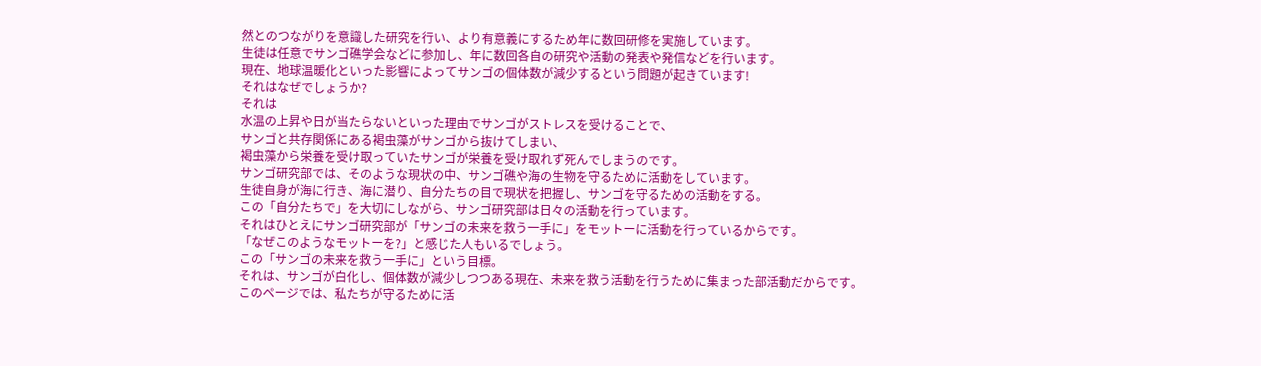然とのつながりを意識した研究を行い、より有意義にするため年に数回研修を実施しています。
生徒は任意でサンゴ礁学会などに参加し、年に数回各自の研究や活動の発表や発信などを行います。
現在、地球温暖化といった影響によってサンゴの個体数が減少するという問題が起きています!
それはなぜでしょうか?
それは
水温の上昇や日が当たらないといった理由でサンゴがストレスを受けることで、
サンゴと共存関係にある褐虫藻がサンゴから抜けてしまい、
褐虫藻から栄養を受け取っていたサンゴが栄養を受け取れず死んでしまうのです。
サンゴ研究部では、そのような現状の中、サンゴ礁や海の生物を守るために活動をしています。
生徒自身が海に行き、海に潜り、自分たちの目で現状を把握し、サンゴを守るための活動をする。
この「自分たちで」を大切にしながら、サンゴ研究部は日々の活動を行っています。
それはひとえにサンゴ研究部が「サンゴの未来を救う一手に」をモットーに活動を行っているからです。
「なぜこのようなモットーを?」と感じた人もいるでしょう。
この「サンゴの未来を救う一手に」という目標。
それは、サンゴが白化し、個体数が減少しつつある現在、未来を救う活動を行うために集まった部活動だからです。
このページでは、私たちが守るために活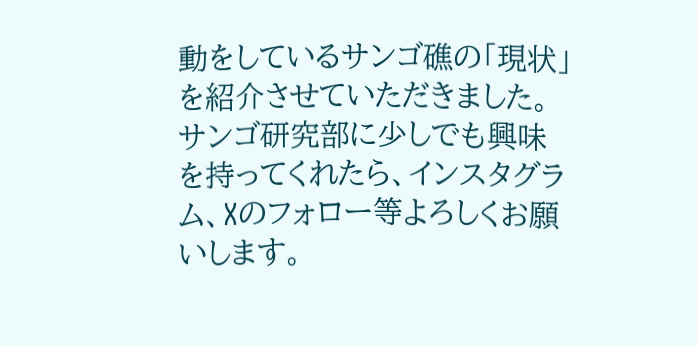動をしているサンゴ礁の「現状」を紹介させていただきました。
サンゴ研究部に少しでも興味を持ってくれたら、インスタグラム、Xのフォロー等よろしくお願いします。